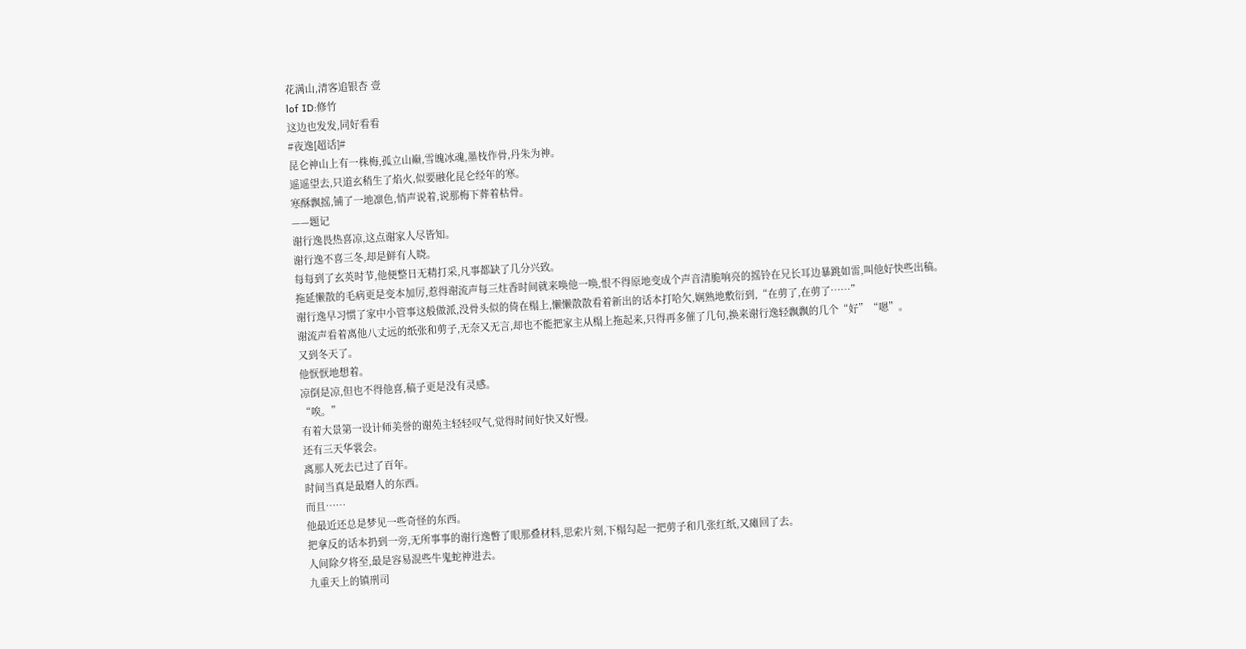花满山,清客追银杏 壹
lof ID:修竹
这边也发发,同好看看
#夜逸[超话]#
昆仑神山上有一株梅,孤立山巅,雪魄冰魂,墨枝作骨,丹朱为神。
遥遥望去,只道玄稍生了焰火,似要融化昆仑经年的寒。
寒酥飘摇,铺了一地凛色,悄声说着,说那梅下葬着枯骨。
——题记
谢行逸畏热喜凉,这点谢家人尽皆知。
谢行逸不喜三冬,却是鲜有人晓。
每每到了玄英时节,他便整日无精打采,凡事都缺了几分兴致。
拖延懒散的毛病更是变本加厉,惹得谢流声每三炷香时间就来唤他一唤,恨不得原地变成个声音清脆响亮的摇铃在兄长耳边暴跳如雷,叫他好快些出稿。
谢行逸早习惯了家中小管事这般做派,没骨头似的倚在榻上,懒懒散散看着新出的话本打哈欠,娴熟地敷衍到,“在剪了,在剪了……”
谢流声看着离他八丈远的纸张和剪子,无奈又无言,却也不能把家主从榻上拖起来,只得再多催了几句,换来谢行逸轻飘飘的几个“好”“嗯”。
又到冬天了。
他恹恹地想着。
凉倒是凉,但也不得他喜,稿子更是没有灵感。
“唉。”
有着大景第一设计师美誉的谢苑主轻轻叹气,觉得时间好快又好慢。
还有三天华裳会。
离那人死去已过了百年。
时间当真是最磨人的东西。
而且……
他最近还总是梦见一些奇怪的东西。
把拿反的话本扔到一旁,无所事事的谢行逸瞥了眼那叠材料,思索片刻,下榻勾起一把剪子和几张红纸,又瘫回了去。
人间除夕将至,最是容易混些牛鬼蛇神进去。
九重天上的镇刑司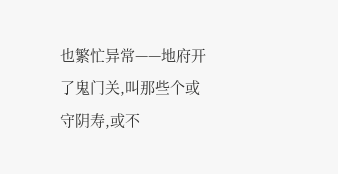也繁忙异常——地府开了鬼门关,叫那些个或守阴寿,或不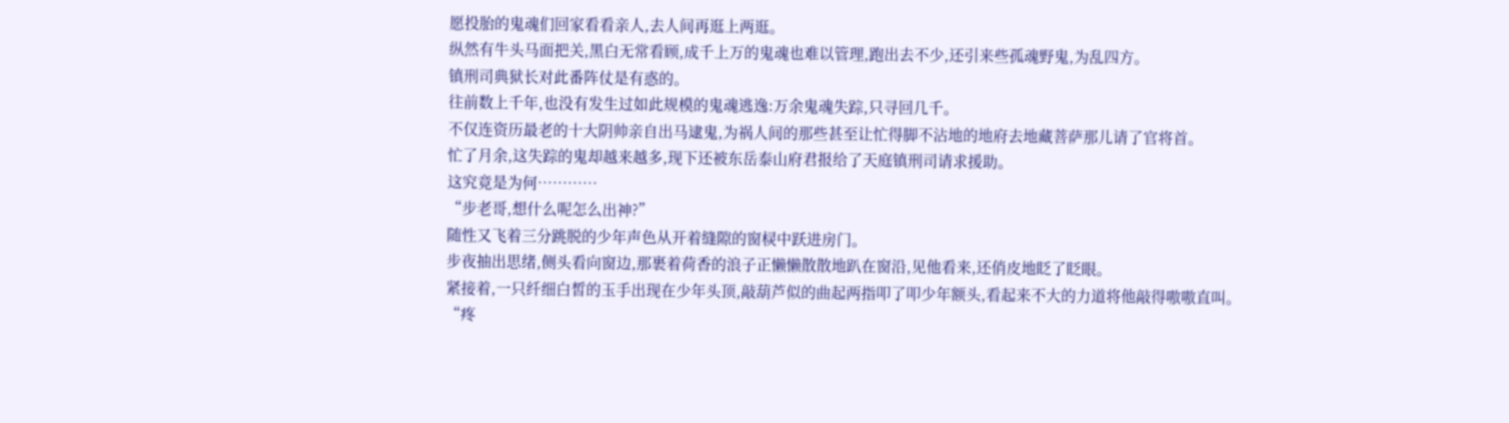愿投胎的鬼魂们回家看看亲人,去人间再逛上两逛。
纵然有牛头马面把关,黑白无常看顾,成千上万的鬼魂也难以管理,跑出去不少,还引来些孤魂野鬼,为乱四方。
镇刑司典狱长对此番阵仗是有惑的。
往前数上千年,也没有发生过如此规模的鬼魂逃逸:万余鬼魂失踪,只寻回几千。
不仅连资历最老的十大阴帅亲自出马逮鬼,为祸人间的那些甚至让忙得脚不沾地的地府去地藏菩萨那儿请了官将首。
忙了月余,这失踪的鬼却越来越多,现下还被东岳泰山府君报给了天庭镇刑司请求援助。
这究竟是为何…………
“步老哥,想什么呢怎么出神?”
随性又飞着三分跳脱的少年声色从开着缝隙的窗棂中跃进房门。
步夜抽出思绪,侧头看向窗边,那裹着荷香的浪子正懒懒散散地趴在窗沿,见他看来,还俏皮地眨了眨眼。
紧接着,一只纤细白皙的玉手出现在少年头顶,敲葫芦似的曲起两指叩了叩少年额头,看起来不大的力道将他敲得嗷嗷直叫。
“疼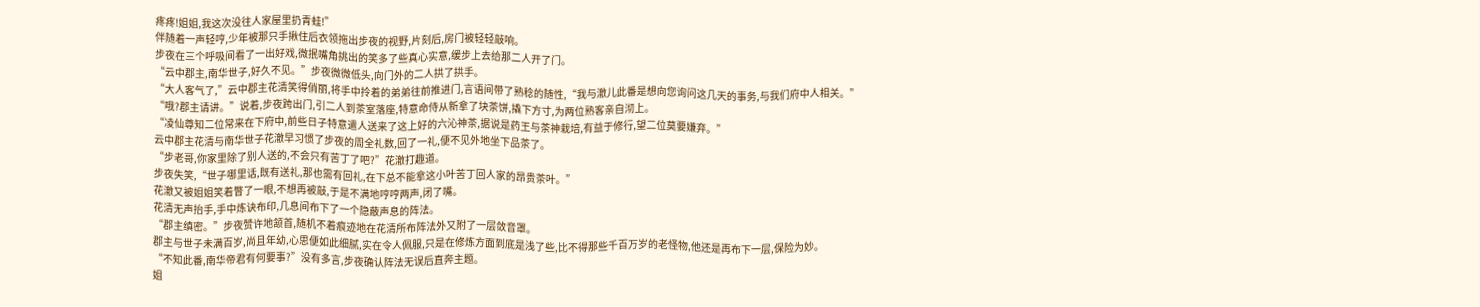疼疼!姐姐,我这次没往人家屋里扔青蛙!”
伴随着一声轻哼,少年被那只手揪住后衣领拖出步夜的视野,片刻后,房门被轻轻敲响。
步夜在三个呼吸间看了一出好戏,微抿嘴角挑出的笑多了些真心实意,缓步上去给那二人开了门。
“云中郡主,南华世子,好久不见。”步夜微微低头,向门外的二人拱了拱手。
“大人客气了,”云中郡主花清笑得俏丽,将手中拎着的弟弟往前推进门,言语间带了熟稔的随性,“我与澈儿此番是想向您询问这几天的事务,与我们府中人相关。”
“哦?郡主请讲。”说着,步夜跨出门,引二人到茶室落座,特意命侍从新拿了块茶饼,撬下方寸,为两位熟客亲自沏上。
“凌仙尊知二位常来在下府中,前些日子特意遣人送来了这上好的六沁神茶,据说是药王与茶神栽培,有益于修行,望二位莫要嫌弃。”
云中郡主花清与南华世子花澈早习惯了步夜的周全礼数,回了一礼,便不见外地坐下品茶了。
“步老哥,你家里除了别人送的,不会只有苦丁了吧?”花澈打趣道。
步夜失笑,“世子哪里话,既有送礼,那也需有回礼,在下总不能拿这小叶苦丁回人家的昂贵茶叶。”
花澈又被姐姐笑着瞥了一眼,不想再被敲,于是不满地哼哼两声,闭了嘴。
花清无声抬手,手中炼诀布印,几息间布下了一个隐蔽声息的阵法。
“郡主缜密。”步夜赞许地颔首,随机不着痕迹地在花清所布阵法外又附了一层敛音罩。
郡主与世子未满百岁,尚且年幼,心思便如此细腻,实在令人佩服,只是在修炼方面到底是浅了些,比不得那些千百万岁的老怪物,他还是再布下一层,保险为妙。
“不知此番,南华帝君有何要事?”没有多言,步夜确认阵法无误后直奔主题。
姐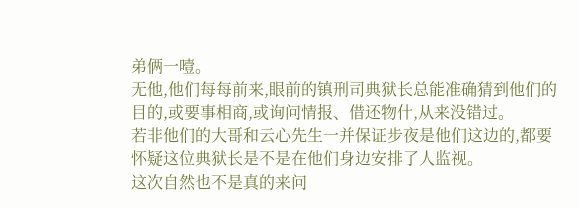弟俩一噎。
无他,他们每每前来,眼前的镇刑司典狱长总能准确猜到他们的目的,或要事相商,或询问情报、借还物什,从来没错过。
若非他们的大哥和云心先生一并保证步夜是他们这边的,都要怀疑这位典狱长是不是在他们身边安排了人监视。
这次自然也不是真的来问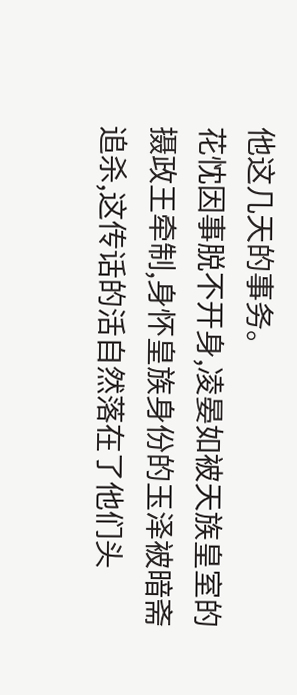他这几天的事务。
花忱因事脱不开身,凌晏如被天族皇室的摄政王牵制,身怀皇族身份的玉泽被暗斋追杀,这传话的活自然落在了他们头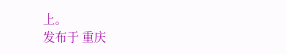上。
发布于 重庆